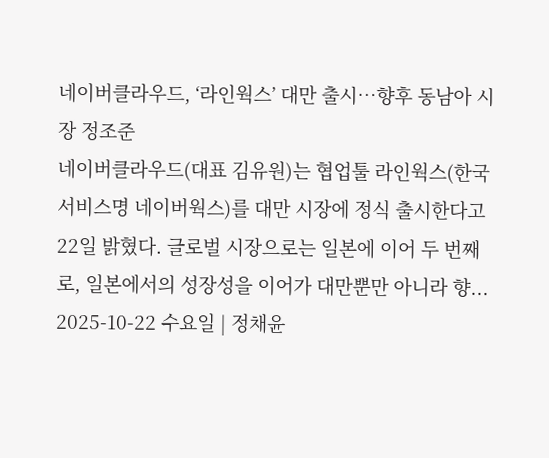네이버클라우드, ‘라인웍스’ 대만 출시…향후 동남아 시장 정조준
네이버클라우드(대표 김유원)는 협업툴 라인웍스(한국 서비스명 네이버웍스)를 대만 시장에 정식 출시한다고 22일 밝혔다. 글로벌 시장으로는 일본에 이어 두 번째로, 일본에서의 성장성을 이어가 대만뿐만 아니라 향...
2025-10-22 수요일 | 정채윤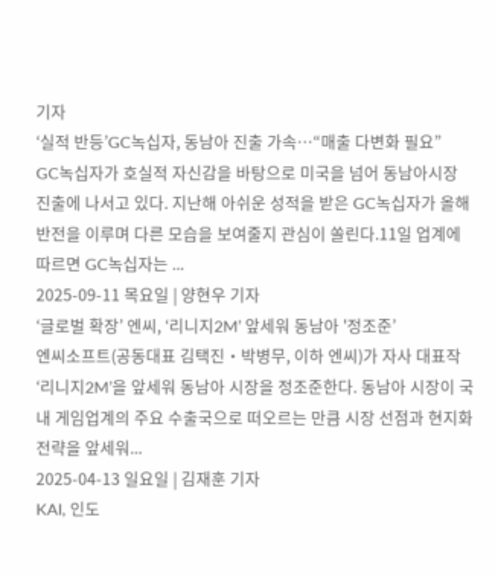기자
‘실적 반등’GC녹십자, 동남아 진출 가속…“매출 다변화 필요”
GC녹십자가 호실적 자신감을 바탕으로 미국을 넘어 동남아시장 진출에 나서고 있다. 지난해 아쉬운 성적을 받은 GC녹십자가 올해 반전을 이루며 다른 모습을 보여줄지 관심이 쏠린다.11일 업계에 따르면 GC녹십자는 ...
2025-09-11 목요일 | 양현우 기자
‘글로벌 확장’ 엔씨, ‘리니지2M’ 앞세워 동남아 '정조준’
엔씨소프트(공동대표 김택진‧박병무, 이하 엔씨)가 자사 대표작 ‘리니지2M’을 앞세워 동남아 시장을 정조준한다. 동남아 시장이 국내 게임업계의 주요 수출국으로 떠오르는 만큼 시장 선점과 현지화 전략을 앞세워...
2025-04-13 일요일 | 김재훈 기자
KAI, 인도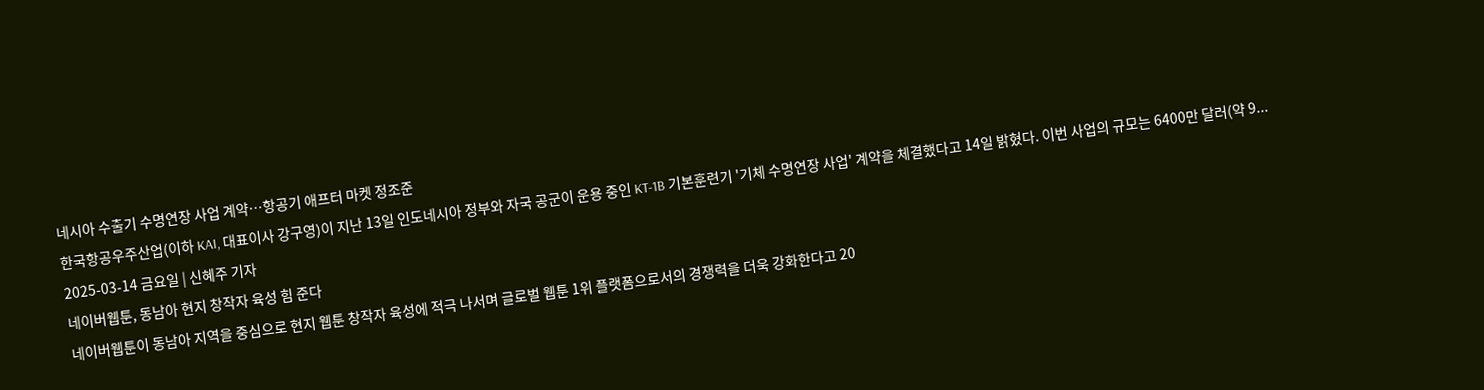네시아 수출기 수명연장 사업 계약…항공기 애프터 마켓 정조준
한국항공우주산업(이하 KAI, 대표이사 강구영)이 지난 13일 인도네시아 정부와 자국 공군이 운용 중인 KT-1B 기본훈련기 '기체 수명연장 사업' 계약을 체결했다고 14일 밝혔다. 이번 사업의 규모는 6400만 달러(약 9...
2025-03-14 금요일 | 신혜주 기자
네이버웹툰, 동남아 현지 창작자 육성 힘 준다
네이버웹툰이 동남아 지역을 중심으로 현지 웹툰 창작자 육성에 적극 나서며 글로벌 웹툰 1위 플랫폼으로서의 경쟁력을 더욱 강화한다고 20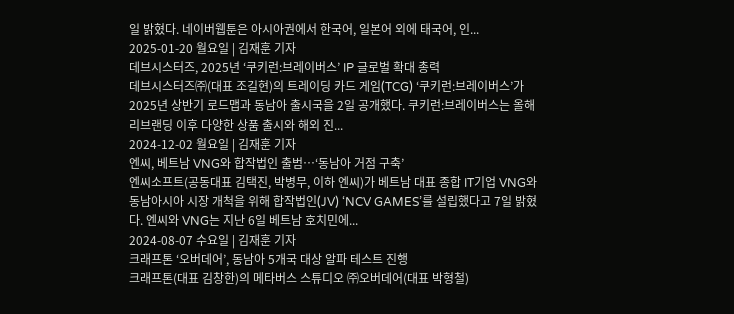일 밝혔다. 네이버웹툰은 아시아권에서 한국어, 일본어 외에 태국어, 인...
2025-01-20 월요일 | 김재훈 기자
데브시스터즈, 2025년 ‘쿠키런:브레이버스’ IP 글로벌 확대 총력
데브시스터즈㈜(대표 조길현)의 트레이딩 카드 게임(TCG) ‘쿠키런:브레이버스’가 2025년 상반기 로드맵과 동남아 출시국을 2일 공개했다. 쿠키런:브레이버스는 올해 리브랜딩 이후 다양한 상품 출시와 해외 진...
2024-12-02 월요일 | 김재훈 기자
엔씨, 베트남 VNG와 합작법인 출범…‘동남아 거점 구축’
엔씨소프트(공동대표 김택진, 박병무, 이하 엔씨)가 베트남 대표 종합 IT기업 VNG와 동남아시아 시장 개척을 위해 합작법인(JV) ‘NCV GAMES’를 설립했다고 7일 밝혔다. 엔씨와 VNG는 지난 6일 베트남 호치민에...
2024-08-07 수요일 | 김재훈 기자
크래프톤 ‘오버데어’, 동남아 5개국 대상 알파 테스트 진행
크래프톤(대표 김창한)의 메타버스 스튜디오 ㈜오버데어(대표 박형철)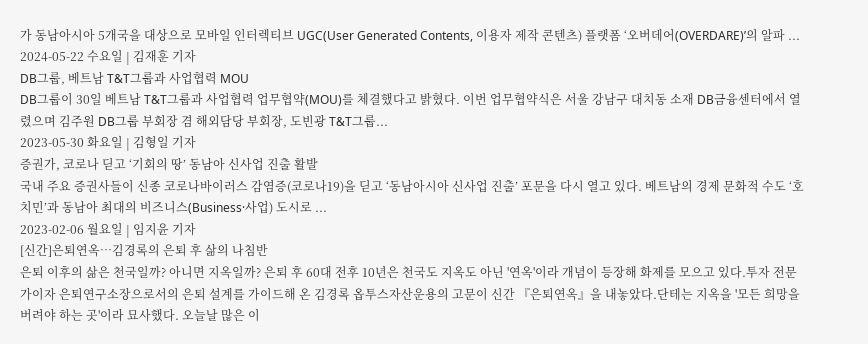가 동남아시아 5개국을 대상으로 모바일 인터렉티브 UGC(User Generated Contents, 이용자 제작 콘텐츠) 플랫폼 ‘오버데어(OVERDARE)’의 알파 ...
2024-05-22 수요일 | 김재훈 기자
DB그룹, 베트남 T&T그룹과 사업협력 MOU
DB그룹이 30일 베트남 T&T그룹과 사업협력 업무협약(MOU)를 체결했다고 밝혔다. 이번 업무협약식은 서울 강남구 대치동 소재 DB금융센터에서 열렸으며 김주원 DB그룹 부회장 겸 해외담당 부회장, 도빈광 T&T그룹...
2023-05-30 화요일 | 김형일 기자
증권가, 코로나 딛고 ‘기회의 땅’ 동남아 신사업 진출 활발
국내 주요 증권사들이 신종 코로나바이러스 감염증(코로나19)을 딛고 ‘동남아시아 신사업 진출’ 포문을 다시 열고 있다. 베트남의 경제 문화적 수도 ‘호치민’과 동남아 최대의 비즈니스(Business·사업) 도시로 ...
2023-02-06 월요일 | 임지윤 기자
[신간]은퇴연옥…김경록의 은퇴 후 삶의 나침반
은퇴 이후의 삶은 천국일까? 아니면 지옥일까? 은퇴 후 60대 전후 10년은 천국도 지옥도 아닌 '연옥'이라 개념이 등장해 화제를 모으고 있다.투자 전문가이자 은퇴연구소장으로서의 은퇴 설계를 가이드해 온 김경록 옵투스자산운용의 고문이 신간 『은퇴연옥』을 내놓았다.단테는 지옥을 '모든 희망을 버려야 하는 곳'이라 묘사했다. 오늘날 많은 이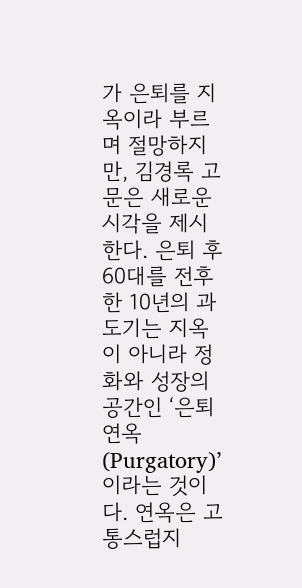가 은퇴를 지옥이라 부르며 절망하지만, 김경록 고문은 새로운 시각을 제시한다. 은퇴 후 60대를 전후한 10년의 과도기는 지옥이 아니라 정화와 성장의 공간인 ‘은퇴연옥(Purgatory)’이라는 것이다. 연옥은 고통스럽지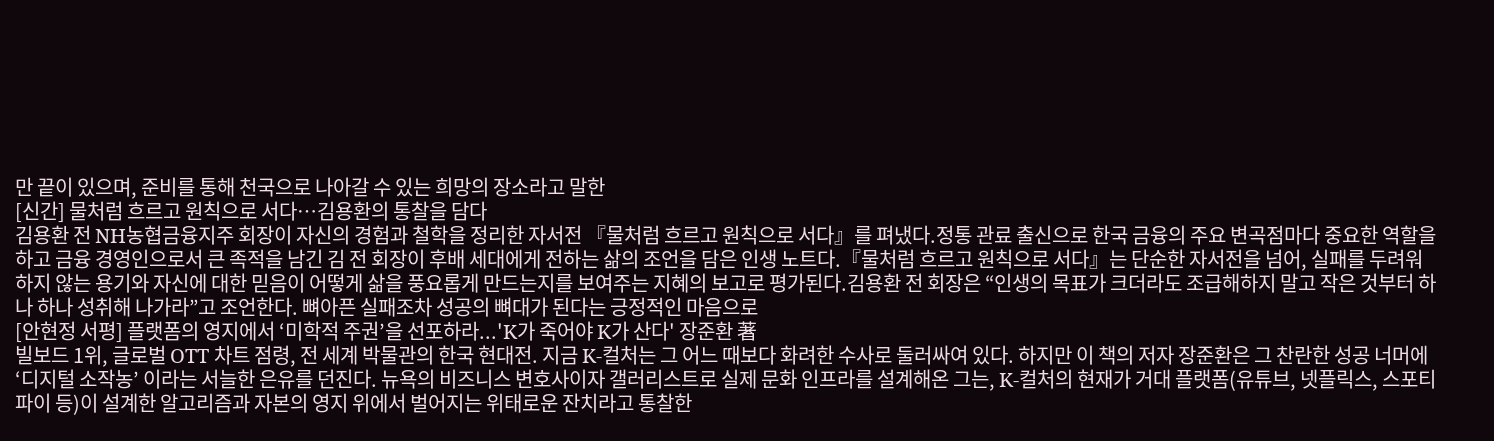만 끝이 있으며, 준비를 통해 천국으로 나아갈 수 있는 희망의 장소라고 말한
[신간] 물처럼 흐르고 원칙으로 서다…김용환의 통찰을 담다
김용환 전 NH농협금융지주 회장이 자신의 경험과 철학을 정리한 자서전 『물처럼 흐르고 원칙으로 서다』를 펴냈다.정통 관료 출신으로 한국 금융의 주요 변곡점마다 중요한 역할을 하고 금융 경영인으로서 큰 족적을 남긴 김 전 회장이 후배 세대에게 전하는 삶의 조언을 담은 인생 노트다.『물처럼 흐르고 원칙으로 서다』는 단순한 자서전을 넘어, 실패를 두려워하지 않는 용기와 자신에 대한 믿음이 어떻게 삶을 풍요롭게 만드는지를 보여주는 지혜의 보고로 평가된다.김용환 전 회장은 “인생의 목표가 크더라도 조급해하지 말고 작은 것부터 하나 하나 성취해 나가라”고 조언한다. 뼈아픈 실패조차 성공의 뼈대가 된다는 긍정적인 마음으로
[안현정 서평] 플랫폼의 영지에서 ‘미학적 주권’을 선포하라...'K가 죽어야 K가 산다' 장준환 著
빌보드 1위, 글로벌 OTT 차트 점령, 전 세계 박물관의 한국 현대전. 지금 K-컬처는 그 어느 때보다 화려한 수사로 둘러싸여 있다. 하지만 이 책의 저자 장준환은 그 찬란한 성공 너머에 ‘디지털 소작농’ 이라는 서늘한 은유를 던진다. 뉴욕의 비즈니스 변호사이자 갤러리스트로 실제 문화 인프라를 설계해온 그는, K-컬처의 현재가 거대 플랫폼(유튜브, 넷플릭스, 스포티파이 등)이 설계한 알고리즘과 자본의 영지 위에서 벌어지는 위태로운 잔치라고 통찰한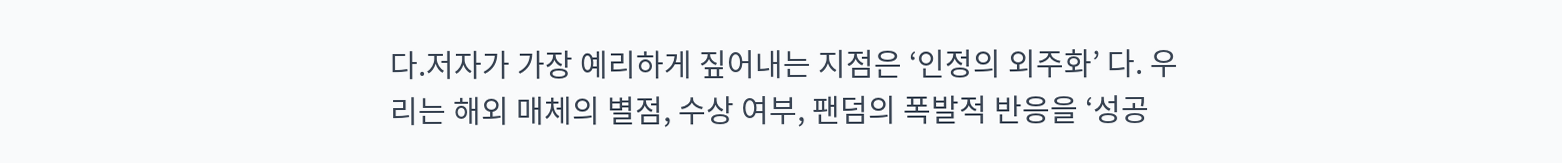다.저자가 가장 예리하게 짚어내는 지점은 ‘인정의 외주화’ 다. 우리는 해외 매체의 별점, 수상 여부, 팬덤의 폭발적 반응을 ‘성공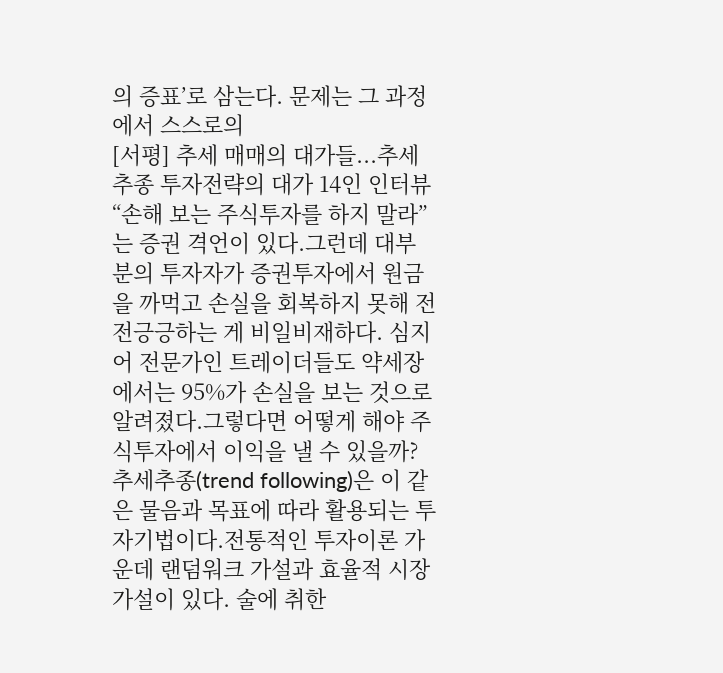의 증표’로 삼는다. 문제는 그 과정에서 스스로의
[서평] 추세 매매의 대가들...추세추종 투자전략의 대가 14인 인터뷰
“손해 보는 주식투자를 하지 말라”는 증권 격언이 있다.그런데 대부분의 투자자가 증권투자에서 원금을 까먹고 손실을 회복하지 못해 전전긍긍하는 게 비일비재하다. 심지어 전문가인 트레이더들도 약세장에서는 95%가 손실을 보는 것으로 알려졌다.그렇다면 어떻게 해야 주식투자에서 이익을 낼 수 있을까? 추세추종(trend following)은 이 같은 물음과 목표에 따라 활용되는 투자기법이다.전통적인 투자이론 가운데 랜덤워크 가설과 효율적 시장 가설이 있다. 술에 취한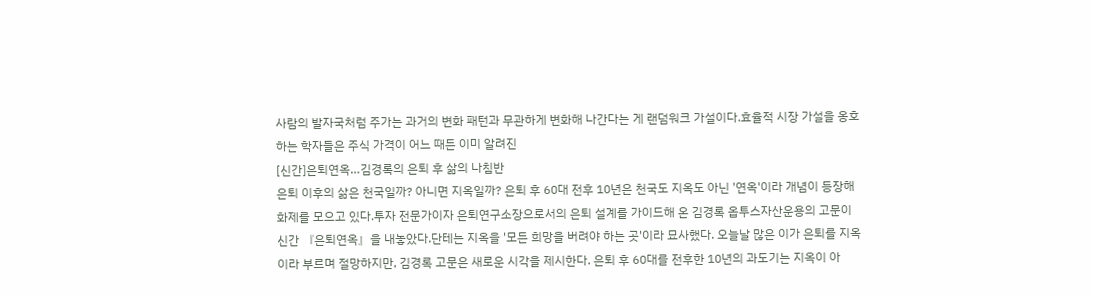사람의 발자국처럼 주가는 과거의 변화 패턴과 무관하게 변화해 나간다는 게 랜덤워크 가설이다.효율적 시장 가설을 옹호하는 학자들은 주식 가격이 어느 때든 이미 알려진
[신간]은퇴연옥…김경록의 은퇴 후 삶의 나침반
은퇴 이후의 삶은 천국일까? 아니면 지옥일까? 은퇴 후 60대 전후 10년은 천국도 지옥도 아닌 '연옥'이라 개념이 등장해 화제를 모으고 있다.투자 전문가이자 은퇴연구소장으로서의 은퇴 설계를 가이드해 온 김경록 옵투스자산운용의 고문이 신간 『은퇴연옥』을 내놓았다.단테는 지옥을 '모든 희망을 버려야 하는 곳'이라 묘사했다. 오늘날 많은 이가 은퇴를 지옥이라 부르며 절망하지만, 김경록 고문은 새로운 시각을 제시한다. 은퇴 후 60대를 전후한 10년의 과도기는 지옥이 아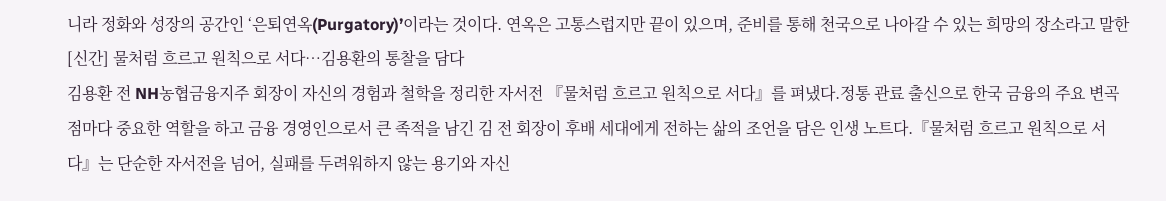니라 정화와 성장의 공간인 ‘은퇴연옥(Purgatory)’이라는 것이다. 연옥은 고통스럽지만 끝이 있으며, 준비를 통해 천국으로 나아갈 수 있는 희망의 장소라고 말한
[신간] 물처럼 흐르고 원칙으로 서다…김용환의 통찰을 담다
김용환 전 NH농협금융지주 회장이 자신의 경험과 철학을 정리한 자서전 『물처럼 흐르고 원칙으로 서다』를 펴냈다.정통 관료 출신으로 한국 금융의 주요 변곡점마다 중요한 역할을 하고 금융 경영인으로서 큰 족적을 남긴 김 전 회장이 후배 세대에게 전하는 삶의 조언을 담은 인생 노트다.『물처럼 흐르고 원칙으로 서다』는 단순한 자서전을 넘어, 실패를 두려워하지 않는 용기와 자신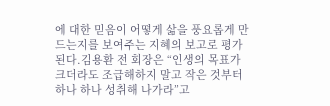에 대한 믿음이 어떻게 삶을 풍요롭게 만드는지를 보여주는 지혜의 보고로 평가된다.김용환 전 회장은 “인생의 목표가 크더라도 조급해하지 말고 작은 것부터 하나 하나 성취해 나가라”고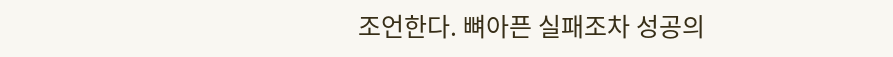조언한다. 뼈아픈 실패조차 성공의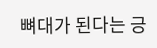뼈대가 된다는 긍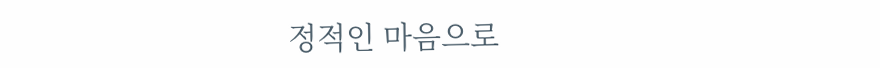정적인 마음으로